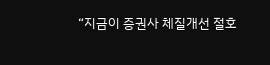“지금이 증권사 체질개선 절호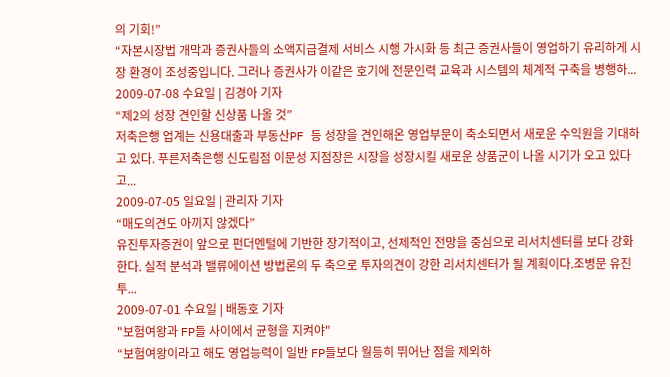의 기회!”
“자본시장법 개막과 증권사들의 소액지급결제 서비스 시행 가시화 등 최근 증권사들이 영업하기 유리하게 시장 환경이 조성중입니다. 그러나 증권사가 이같은 호기에 전문인력 교육과 시스템의 체계적 구축을 병행하...
2009-07-08 수요일 | 김경아 기자
“제2의 성장 견인할 신상품 나올 것”
저축은행 업계는 신용대출과 부동산PF 등 성장을 견인해온 영업부문이 축소되면서 새로운 수익원을 기대하고 있다. 푸른저축은행 신도림점 이문성 지점장은 시장을 성장시킬 새로운 상품군이 나올 시기가 오고 있다고...
2009-07-05 일요일 | 관리자 기자
“매도의견도 아끼지 않겠다”
유진투자증권이 앞으로 펀더멘털에 기반한 장기적이고, 선제적인 전망을 중심으로 리서치센터를 보다 강화한다. 실적 분석과 밸류에이션 방법론의 두 축으로 투자의견이 강한 리서치센터가 될 계획이다.조병문 유진투...
2009-07-01 수요일 | 배동호 기자
"보험여왕과 FP들 사이에서 균형을 지켜야"
“보험여왕이라고 해도 영업능력이 일반 FP들보다 월등히 뛰어난 점을 제외하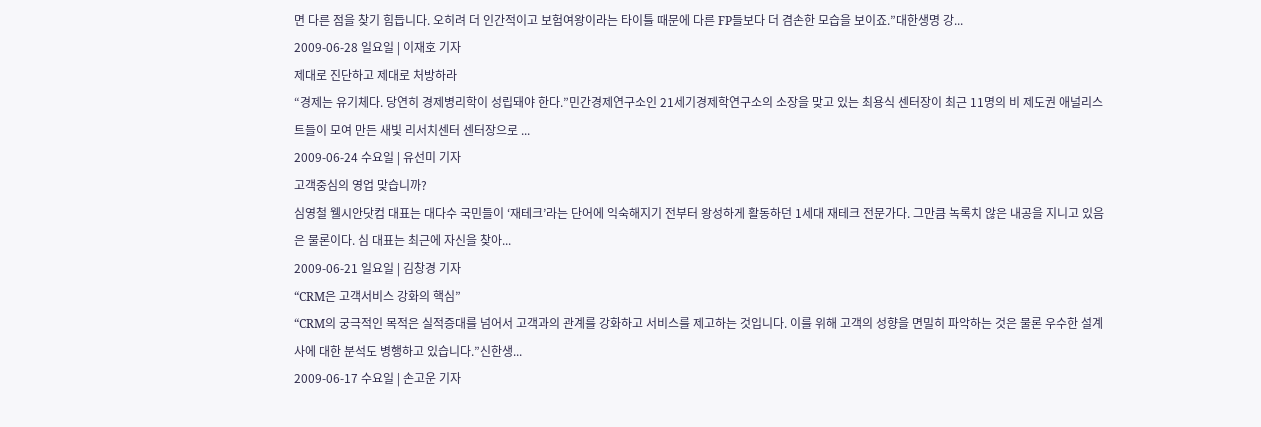면 다른 점을 찾기 힘듭니다. 오히려 더 인간적이고 보험여왕이라는 타이틀 때문에 다른 FP들보다 더 겸손한 모습을 보이죠.”대한생명 강...
2009-06-28 일요일 | 이재호 기자
제대로 진단하고 제대로 처방하라
“경제는 유기체다. 당연히 경제병리학이 성립돼야 한다.”민간경제연구소인 21세기경제학연구소의 소장을 맞고 있는 최용식 센터장이 최근 11명의 비 제도권 애널리스트들이 모여 만든 새빛 리서치센터 센터장으로 ...
2009-06-24 수요일 | 유선미 기자
고객중심의 영업 맞습니까?
심영철 웰시안닷컴 대표는 대다수 국민들이 ‘재테크’라는 단어에 익숙해지기 전부터 왕성하게 활동하던 1세대 재테크 전문가다. 그만큼 녹록치 않은 내공을 지니고 있음은 물론이다. 심 대표는 최근에 자신을 찾아...
2009-06-21 일요일 | 김창경 기자
“CRM은 고객서비스 강화의 핵심”
“CRM의 궁극적인 목적은 실적증대를 넘어서 고객과의 관계를 강화하고 서비스를 제고하는 것입니다. 이를 위해 고객의 성향을 면밀히 파악하는 것은 물론 우수한 설계사에 대한 분석도 병행하고 있습니다.”신한생...
2009-06-17 수요일 | 손고운 기자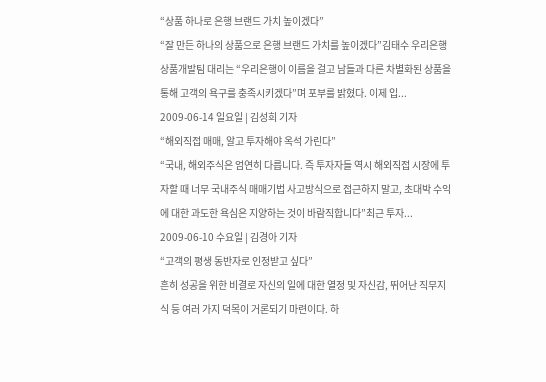“상품 하나로 은행 브랜드 가치 높이겠다”
“잘 만든 하나의 상품으로 은행 브랜드 가치를 높이겠다”김태수 우리은행 상품개발팀 대리는 “우리은행이 이름을 걸고 남들과 다른 차별화된 상품을 통해 고객의 욕구를 충족시키겠다”며 포부를 밝혔다. 이제 입...
2009-06-14 일요일 | 김성희 기자
“해외직접 매매, 알고 투자해야 옥석 가린다”
“국내, 해외주식은 엄연히 다릅니다. 즉 투자자들 역시 해외직접 시장에 투자할 때 너무 국내주식 매매기법 사고방식으로 접근하지 말고, 초대박 수익에 대한 과도한 욕심은 지양하는 것이 바람직합니다”최근 투자...
2009-06-10 수요일 | 김경아 기자
“고객의 평생 동반자로 인정받고 싶다”
흔히 성공을 위한 비결로 자신의 일에 대한 열정 및 자신감, 뛰어난 직무지식 등 여러 가지 덕목이 거론되기 마련이다. 하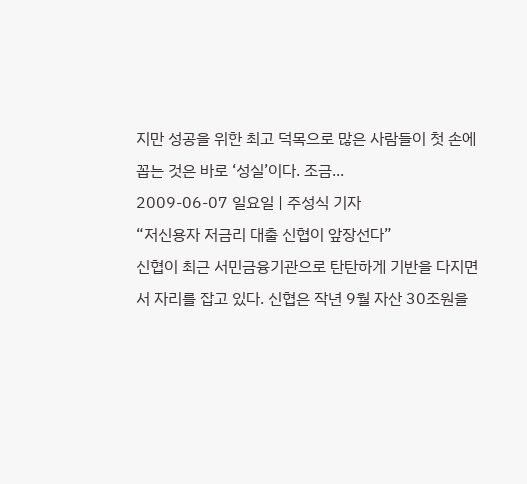지만 성공을 위한 최고 덕목으로 많은 사람들이 첫 손에 꼽는 것은 바로 ‘성실’이다. 조금...
2009-06-07 일요일 | 주성식 기자
“저신용자 저금리 대출 신협이 앞장선다”
신협이 최근 서민금융기관으로 탄탄하게 기반을 다지면서 자리를 잡고 있다. 신협은 작년 9월 자산 30조원을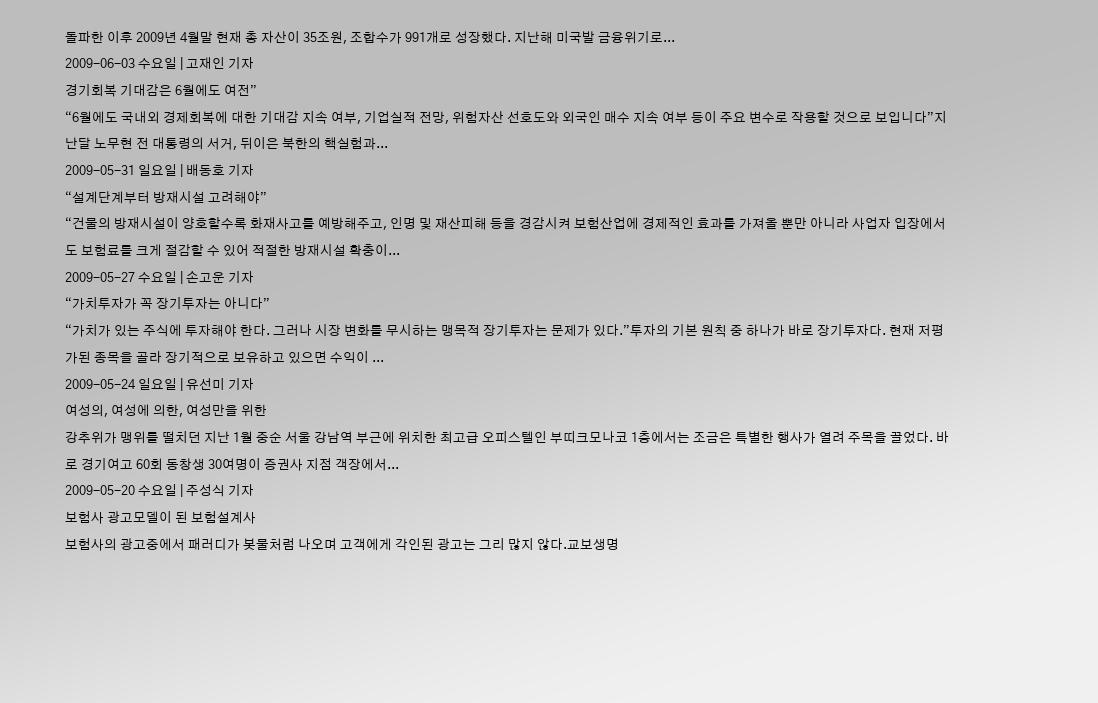돌파한 이후 2009년 4월말 현재 총 자산이 35조원, 조합수가 991개로 성장했다. 지난해 미국발 금융위기로...
2009-06-03 수요일 | 고재인 기자
경기회복 기대감은 6월에도 여전”
“6월에도 국내외 경제회복에 대한 기대감 지속 여부, 기업실적 전망, 위험자산 선호도와 외국인 매수 지속 여부 등이 주요 변수로 작용할 것으로 보입니다”지난달 노무현 전 대통령의 서거, 뒤이은 북한의 핵실험과...
2009-05-31 일요일 | 배동호 기자
“설계단계부터 방재시설 고려해야”
“건물의 방재시설이 양호할수록 화재사고를 예방해주고, 인명 및 재산피해 등을 경감시켜 보험산업에 경제적인 효과를 가져올 뿐만 아니라 사업자 입장에서도 보험료를 크게 절감할 수 있어 적절한 방재시설 확충이...
2009-05-27 수요일 | 손고운 기자
“가치투자가 꼭 장기투자는 아니다”
“가치가 있는 주식에 투자해야 한다. 그러나 시장 변화를 무시하는 맹목적 장기투자는 문제가 있다.”투자의 기본 원칙 중 하나가 바로 장기투자다. 현재 저평가된 종목을 골라 장기적으로 보유하고 있으면 수익이 ...
2009-05-24 일요일 | 유선미 기자
여성의, 여성에 의한, 여성만을 위한
강추위가 맹위를 떨치던 지난 1월 중순 서울 강남역 부근에 위치한 최고급 오피스텔인 부띠크모나코 1층에서는 조금은 특별한 행사가 열려 주목을 끌었다. 바로 경기여고 60회 동창생 30여명이 증권사 지점 객장에서...
2009-05-20 수요일 | 주성식 기자
보험사 광고모델이 된 보험설계사
보험사의 광고중에서 패러디가 봇물처럼 나오며 고객에게 각인된 광고는 그리 많지 않다.교보생명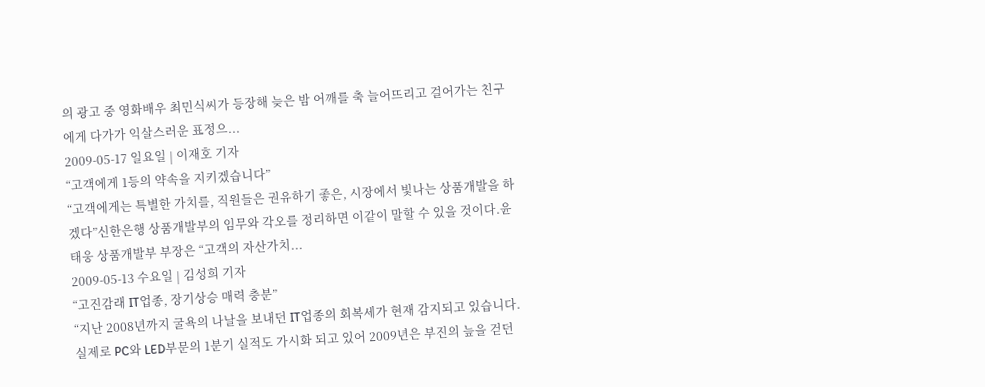의 광고 중 영화배우 최민식씨가 등장해 늦은 밤 어깨를 축 늘어뜨리고 걸어가는 친구에게 다가가 익살스러운 표정으...
2009-05-17 일요일 | 이재호 기자
“고객에게 1등의 약속을 지키겠습니다”
“고객에게는 특별한 가치를, 직원들은 권유하기 좋은, 시장에서 빛나는 상품개발을 하겠다”신한은행 상품개발부의 임무와 각오를 정리하면 이같이 말할 수 있을 것이다.윤태웅 상품개발부 부장은 “고객의 자산가치...
2009-05-13 수요일 | 김성희 기자
“고진감래 IT업종, 장기상승 매력 충분”
“지난 2008년까지 굴욕의 나날을 보내던 IT업종의 회복세가 현재 감지되고 있습니다. 실제로 PC와 LED부문의 1분기 실적도 가시화 되고 있어 2009년은 부진의 늪을 걷던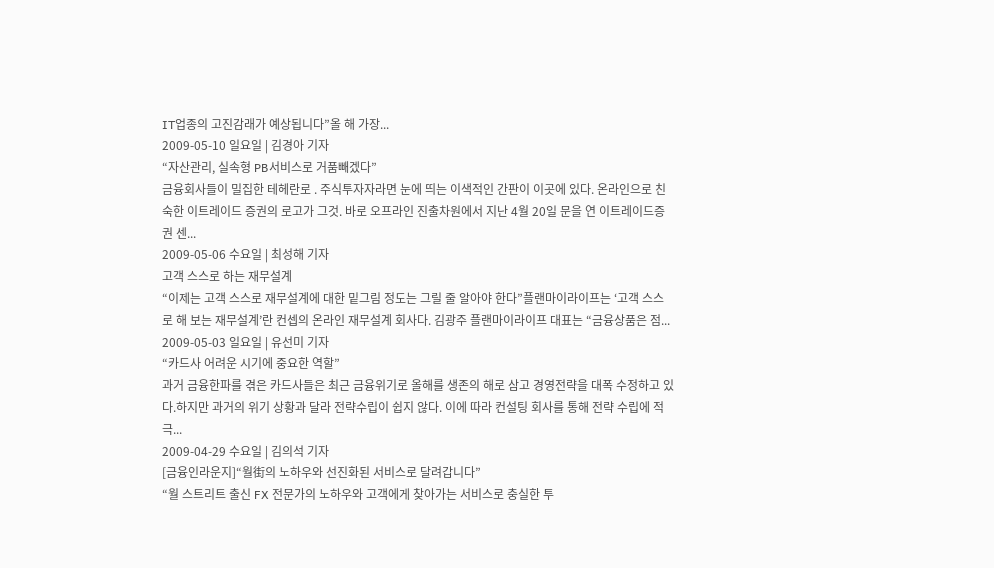IT업종의 고진감래가 예상됩니다”올 해 가장...
2009-05-10 일요일 | 김경아 기자
“자산관리, 실속형 PB서비스로 거품빼겠다”
금융회사들이 밀집한 테헤란로 . 주식투자자라면 눈에 띄는 이색적인 간판이 이곳에 있다. 온라인으로 친숙한 이트레이드 증권의 로고가 그것. 바로 오프라인 진출차원에서 지난 4월 20일 문을 연 이트레이드증권 센...
2009-05-06 수요일 | 최성해 기자
고객 스스로 하는 재무설계
“이제는 고객 스스로 재무설계에 대한 밑그림 정도는 그릴 줄 알아야 한다”플랜마이라이프는 ‘고객 스스로 해 보는 재무설계’란 컨셉의 온라인 재무설계 회사다. 김광주 플랜마이라이프 대표는 “금융상품은 점...
2009-05-03 일요일 | 유선미 기자
“카드사 어려운 시기에 중요한 역할”
과거 금융한파를 겪은 카드사들은 최근 금융위기로 올해를 생존의 해로 삼고 경영전략을 대폭 수정하고 있다.하지만 과거의 위기 상황과 달라 전략수립이 쉽지 않다. 이에 따라 컨설팅 회사를 통해 전략 수립에 적극...
2009-04-29 수요일 | 김의석 기자
[금융인라운지]“월街의 노하우와 선진화된 서비스로 달려갑니다”
“월 스트리트 출신 FX 전문가의 노하우와 고객에게 찾아가는 서비스로 충실한 투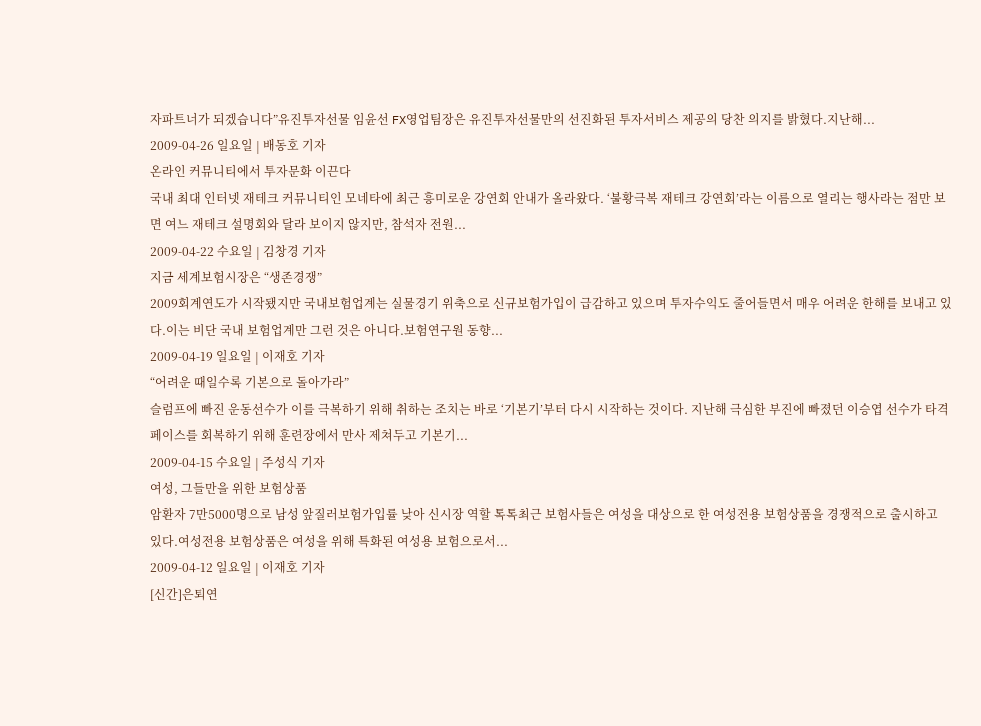자파트너가 되겠습니다”유진투자선물 임윤선 FX영업팀장은 유진투자선물만의 선진화된 투자서비스 제공의 당찬 의지를 밝혔다.지난해...
2009-04-26 일요일 | 배동호 기자
온라인 커뮤니티에서 투자문화 이끈다
국내 최대 인터넷 재테크 커뮤니티인 모네타에 최근 흥미로운 강연회 안내가 올라왔다. ‘불황극복 재테크 강연회’라는 이름으로 열리는 행사라는 점만 보면 여느 재테크 설명회와 달라 보이지 않지만, 참석자 전원...
2009-04-22 수요일 | 김창경 기자
지금 세계보험시장은 “생존경쟁”
2009회계연도가 시작됐지만 국내보험업계는 실물경기 위축으로 신규보험가입이 급감하고 있으며 투자수익도 줄어들면서 매우 어려운 한해를 보내고 있다.이는 비단 국내 보험업계만 그런 것은 아니다.보험연구원 동향...
2009-04-19 일요일 | 이재호 기자
“어려운 때일수록 기본으로 돌아가라”
슬럼프에 빠진 운동선수가 이를 극복하기 위해 취하는 조치는 바로 ‘기본기’부터 다시 시작하는 것이다. 지난해 극심한 부진에 빠졌던 이승엽 선수가 타격 페이스를 회복하기 위해 훈련장에서 만사 제쳐두고 기본기...
2009-04-15 수요일 | 주성식 기자
여성, 그들만을 위한 보험상품
암환자 7만5000명으로 남성 앞질러보험가입률 낮아 신시장 역할 톡톡최근 보험사들은 여성을 대상으로 한 여성전용 보험상품을 경쟁적으로 출시하고 있다.여성전용 보험상품은 여성을 위해 특화된 여성용 보험으로서...
2009-04-12 일요일 | 이재호 기자
[신간]은퇴연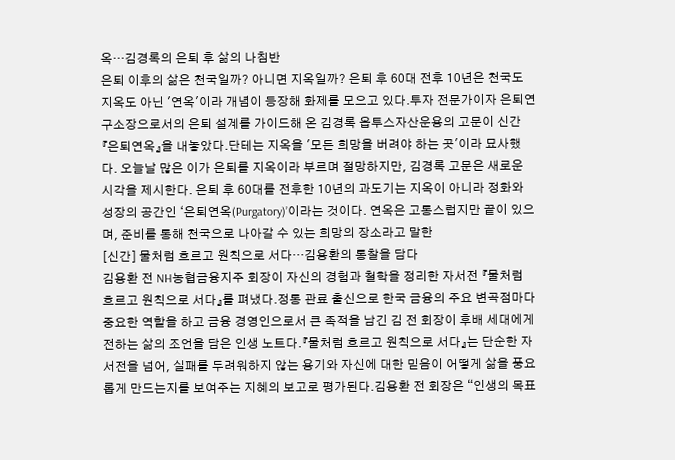옥…김경록의 은퇴 후 삶의 나침반
은퇴 이후의 삶은 천국일까? 아니면 지옥일까? 은퇴 후 60대 전후 10년은 천국도 지옥도 아닌 '연옥'이라 개념이 등장해 화제를 모으고 있다.투자 전문가이자 은퇴연구소장으로서의 은퇴 설계를 가이드해 온 김경록 옵투스자산운용의 고문이 신간 『은퇴연옥』을 내놓았다.단테는 지옥을 '모든 희망을 버려야 하는 곳'이라 묘사했다. 오늘날 많은 이가 은퇴를 지옥이라 부르며 절망하지만, 김경록 고문은 새로운 시각을 제시한다. 은퇴 후 60대를 전후한 10년의 과도기는 지옥이 아니라 정화와 성장의 공간인 ‘은퇴연옥(Purgatory)’이라는 것이다. 연옥은 고통스럽지만 끝이 있으며, 준비를 통해 천국으로 나아갈 수 있는 희망의 장소라고 말한
[신간] 물처럼 흐르고 원칙으로 서다…김용환의 통찰을 담다
김용환 전 NH농협금융지주 회장이 자신의 경험과 철학을 정리한 자서전 『물처럼 흐르고 원칙으로 서다』를 펴냈다.정통 관료 출신으로 한국 금융의 주요 변곡점마다 중요한 역할을 하고 금융 경영인으로서 큰 족적을 남긴 김 전 회장이 후배 세대에게 전하는 삶의 조언을 담은 인생 노트다.『물처럼 흐르고 원칙으로 서다』는 단순한 자서전을 넘어, 실패를 두려워하지 않는 용기와 자신에 대한 믿음이 어떻게 삶을 풍요롭게 만드는지를 보여주는 지혜의 보고로 평가된다.김용환 전 회장은 “인생의 목표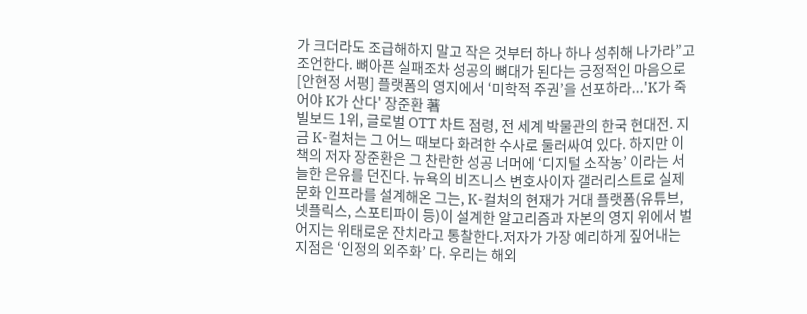가 크더라도 조급해하지 말고 작은 것부터 하나 하나 성취해 나가라”고 조언한다. 뼈아픈 실패조차 성공의 뼈대가 된다는 긍정적인 마음으로
[안현정 서평] 플랫폼의 영지에서 ‘미학적 주권’을 선포하라...'K가 죽어야 K가 산다' 장준환 著
빌보드 1위, 글로벌 OTT 차트 점령, 전 세계 박물관의 한국 현대전. 지금 K-컬처는 그 어느 때보다 화려한 수사로 둘러싸여 있다. 하지만 이 책의 저자 장준환은 그 찬란한 성공 너머에 ‘디지털 소작농’ 이라는 서늘한 은유를 던진다. 뉴욕의 비즈니스 변호사이자 갤러리스트로 실제 문화 인프라를 설계해온 그는, K-컬처의 현재가 거대 플랫폼(유튜브, 넷플릭스, 스포티파이 등)이 설계한 알고리즘과 자본의 영지 위에서 벌어지는 위태로운 잔치라고 통찰한다.저자가 가장 예리하게 짚어내는 지점은 ‘인정의 외주화’ 다. 우리는 해외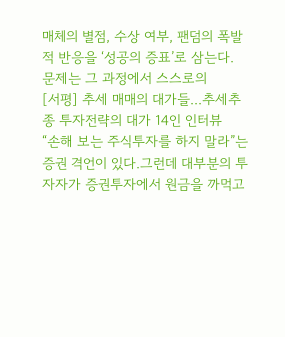매체의 별점, 수상 여부, 팬덤의 폭발적 반응을 ‘성공의 증표’로 삼는다. 문제는 그 과정에서 스스로의
[서평] 추세 매매의 대가들...추세추종 투자전략의 대가 14인 인터뷰
“손해 보는 주식투자를 하지 말라”는 증권 격언이 있다.그런데 대부분의 투자자가 증권투자에서 원금을 까먹고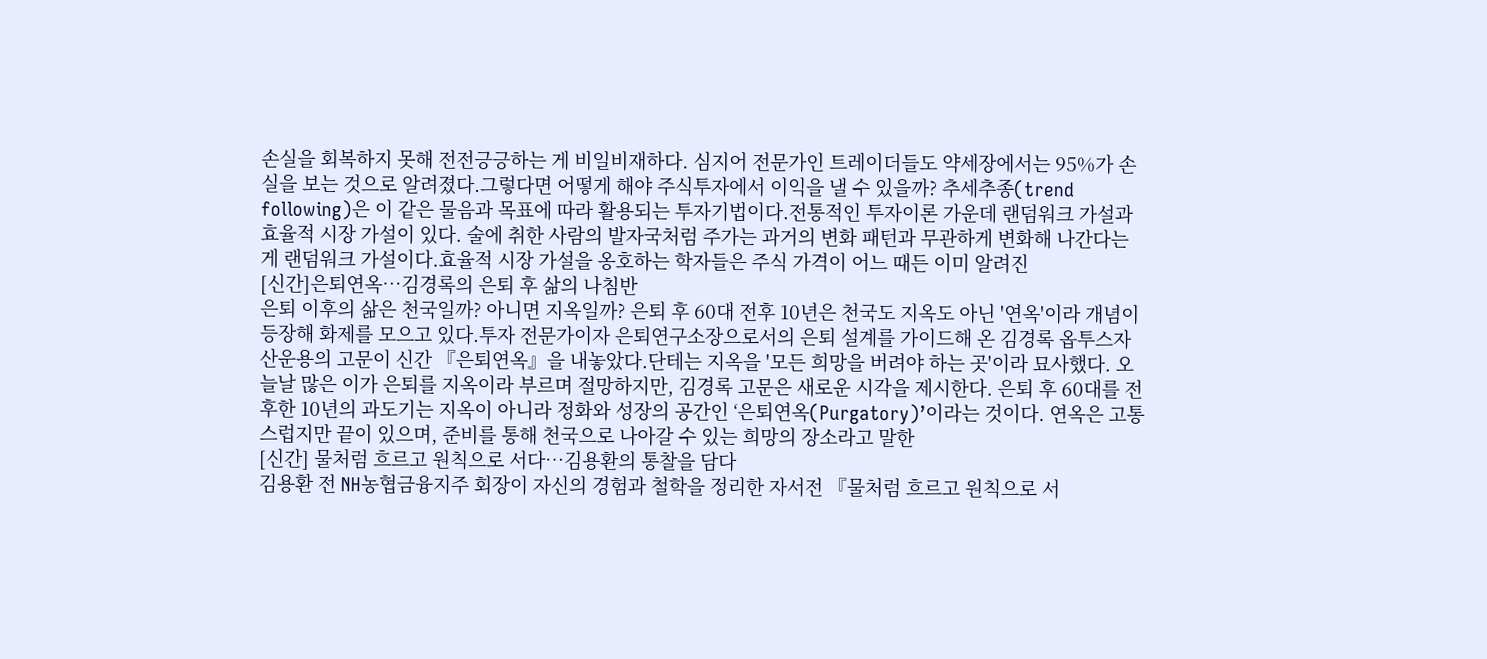손실을 회복하지 못해 전전긍긍하는 게 비일비재하다. 심지어 전문가인 트레이더들도 약세장에서는 95%가 손실을 보는 것으로 알려졌다.그렇다면 어떻게 해야 주식투자에서 이익을 낼 수 있을까? 추세추종(trend following)은 이 같은 물음과 목표에 따라 활용되는 투자기법이다.전통적인 투자이론 가운데 랜덤워크 가설과 효율적 시장 가설이 있다. 술에 취한 사람의 발자국처럼 주가는 과거의 변화 패턴과 무관하게 변화해 나간다는 게 랜덤워크 가설이다.효율적 시장 가설을 옹호하는 학자들은 주식 가격이 어느 때든 이미 알려진
[신간]은퇴연옥…김경록의 은퇴 후 삶의 나침반
은퇴 이후의 삶은 천국일까? 아니면 지옥일까? 은퇴 후 60대 전후 10년은 천국도 지옥도 아닌 '연옥'이라 개념이 등장해 화제를 모으고 있다.투자 전문가이자 은퇴연구소장으로서의 은퇴 설계를 가이드해 온 김경록 옵투스자산운용의 고문이 신간 『은퇴연옥』을 내놓았다.단테는 지옥을 '모든 희망을 버려야 하는 곳'이라 묘사했다. 오늘날 많은 이가 은퇴를 지옥이라 부르며 절망하지만, 김경록 고문은 새로운 시각을 제시한다. 은퇴 후 60대를 전후한 10년의 과도기는 지옥이 아니라 정화와 성장의 공간인 ‘은퇴연옥(Purgatory)’이라는 것이다. 연옥은 고통스럽지만 끝이 있으며, 준비를 통해 천국으로 나아갈 수 있는 희망의 장소라고 말한
[신간] 물처럼 흐르고 원칙으로 서다…김용환의 통찰을 담다
김용환 전 NH농협금융지주 회장이 자신의 경험과 철학을 정리한 자서전 『물처럼 흐르고 원칙으로 서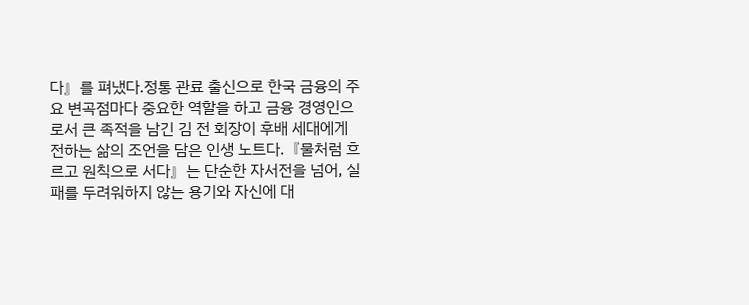다』를 펴냈다.정통 관료 출신으로 한국 금융의 주요 변곡점마다 중요한 역할을 하고 금융 경영인으로서 큰 족적을 남긴 김 전 회장이 후배 세대에게 전하는 삶의 조언을 담은 인생 노트다.『물처럼 흐르고 원칙으로 서다』는 단순한 자서전을 넘어, 실패를 두려워하지 않는 용기와 자신에 대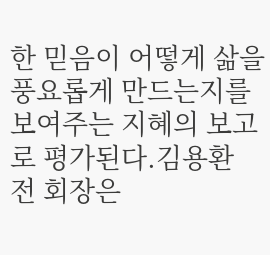한 믿음이 어떻게 삶을 풍요롭게 만드는지를 보여주는 지혜의 보고로 평가된다.김용환 전 회장은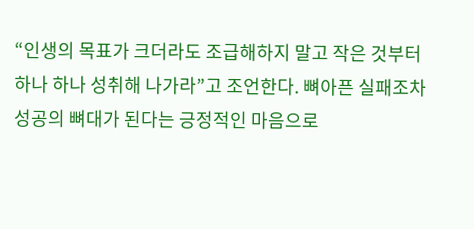“인생의 목표가 크더라도 조급해하지 말고 작은 것부터 하나 하나 성취해 나가라”고 조언한다. 뼈아픈 실패조차 성공의 뼈대가 된다는 긍정적인 마음으로